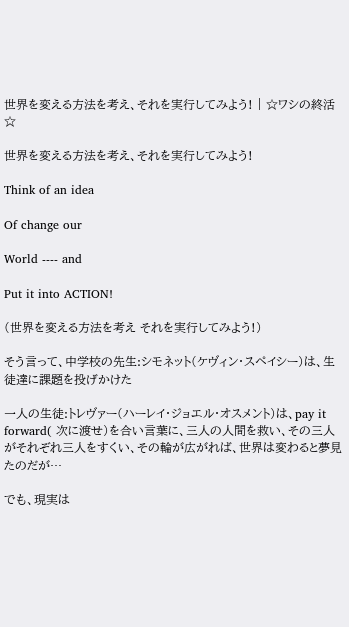世界を変える方法を考え、それを実行してみよう! | ☆ワシの終活☆

世界を変える方法を考え、それを実行してみよう!

Think of an idea

Of change our

World ---- and

Put it into ACTION!

(世界を変える方法を考え それを実行してみよう!)

そう言って、中学校の先生:シモネット(ケヴィン・スペイシー)は、生徒達に課題を投げかけた

一人の生徒:トレヴァー(ハーレイ・ジョエル・オスメント)は、pay it forward( 次に渡せ)を合い言葉に、三人の人間を救い、その三人がそれぞれ三人をすくい、その輪が広がれば、世界は変わると夢見たのだが…

でも、現実は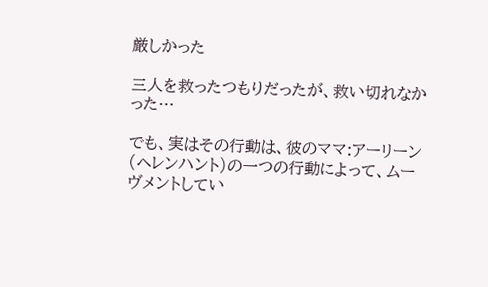厳しかった

三人を救ったつもりだったが、救い切れなかった…

でも、実はその行動は、彼のママ:アーリーン(ヘレンハント)の一つの行動によって、ムーヴメントしてい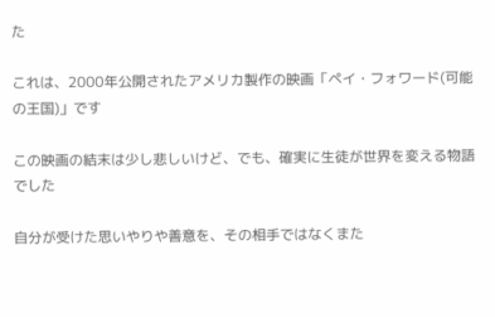た

これは、2000年公開されたアメリカ製作の映画「ペイ・フォワード(可能の王国)」です

この映画の結末は少し悲しいけど、でも、確実に生徒が世界を変える物語でした

自分が受けた思いやりや善意を、その相手ではなくまた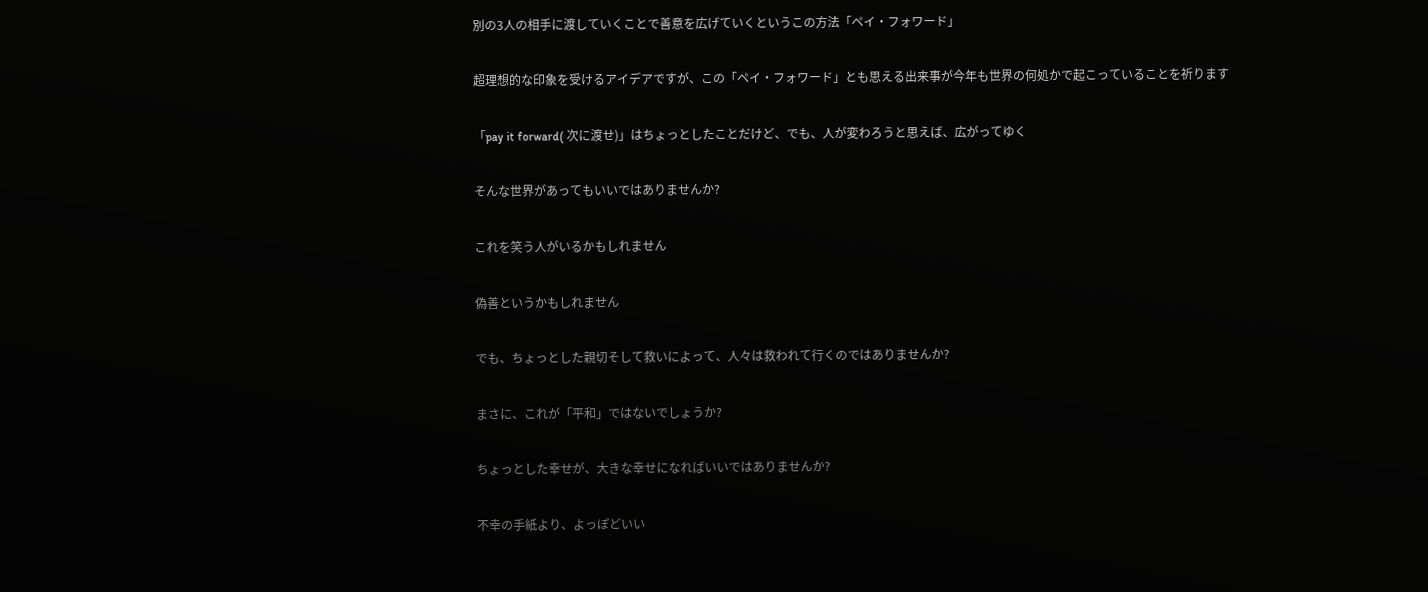別の3人の相手に渡していくことで善意を広げていくというこの方法「ペイ・フォワード」

超理想的な印象を受けるアイデアですが、この「ペイ・フォワード」とも思える出来事が今年も世界の何処かで起こっていることを祈ります

「pay it forward( 次に渡せ)」はちょっとしたことだけど、でも、人が変わろうと思えば、広がってゆく

そんな世界があってもいいではありませんか?

これを笑う人がいるかもしれません

偽善というかもしれません

でも、ちょっとした親切そして救いによって、人々は救われて行くのではありませんか?

まさに、これが「平和」ではないでしょうか?

ちょっとした幸せが、大きな幸せになればいいではありませんか?

不幸の手紙より、よっぽどいい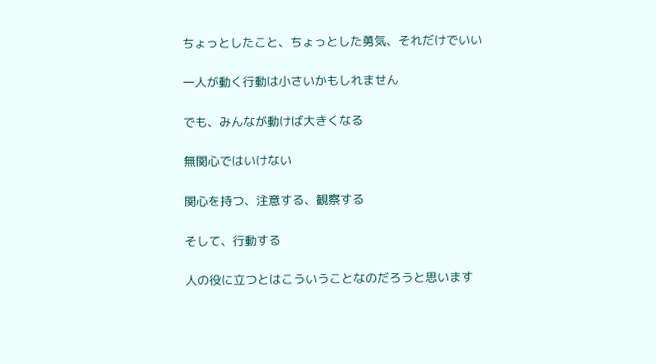ちょっとしたこと、ちょっとした勇気、それだけでいい

一人が動く行動は小さいかもしれません

でも、みんなが動けば大きくなる

無関心ではいけない

関心を持つ、注意する、観察する

そして、行動する

人の役に立つとはこういうことなのだろうと思います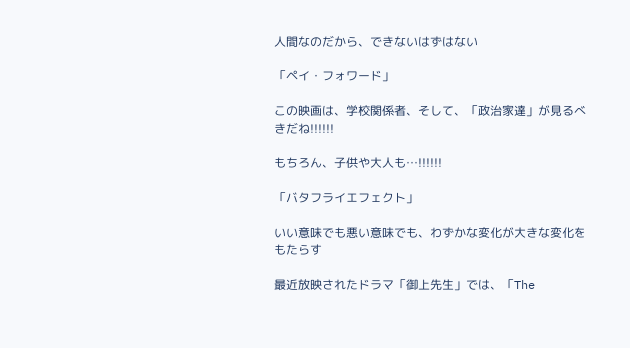人間なのだから、できないはずはない

「ペイ・フォワード」

この映画は、学校関係者、そして、「政治家達」が見るべきだね!!!!!!

もちろん、子供や大人も…!!!!!!

「バタフライエフェクト」

いい意味でも悪い意味でも、わずかな変化が大きな変化をもたらす

最近放映されたドラマ「御上先生」では、「The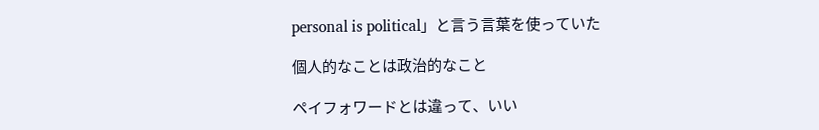personal is political」と言う言葉を使っていた

個人的なことは政治的なこと

ペイフォワードとは違って、いい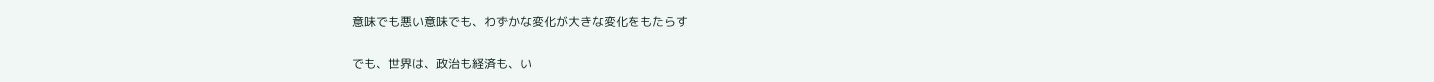意味でも悪い意味でも、わずかな変化が大きな変化をもたらす

でも、世界は、政治も経済も、い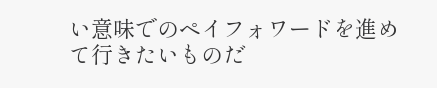い意味でのペイフォワードを進めて行きたいものだ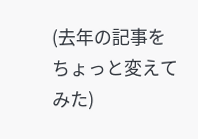(去年の記事をちょっと変えてみた)